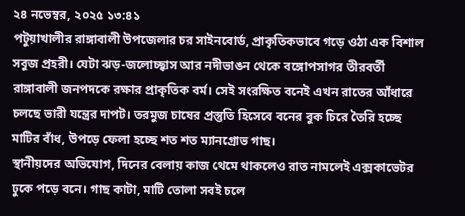২৪ নভেম্বর, ২০২৫ ১৩:৪১
পটুয়াখালীর রাঙ্গাবালী উপজেলার চর সাইনবোর্ড, প্রাকৃতিকভাবে গড়ে ওঠা এক বিশাল সবুজ প্রহরী। যেটা ঝড়-জলোচ্ছ্বাস আর নদীভাঙন থেকে বঙ্গোপসাগর তীরবর্তী রাঙ্গাবালী জনপদকে রক্ষার প্রাকৃতিক বর্ম। সেই সংরক্ষিত বনেই এখন রাতের আঁধারে চলছে ভারী যন্ত্রের দাপট। তরমুজ চাষের প্রস্তুতি হিসেবে বনের বুক চিরে তৈরি হচ্ছে মাটির বাঁধ, উপড়ে ফেলা হচ্ছে শত শত ম্যানগ্রোভ গাছ।
স্থানীয়দের অভিযোগ, দিনের বেলায় কাজ থেমে থাকলেও রাত নামলেই এক্সকাভেটর ঢুকে পড়ে বনে। গাছ কাটা, মাটি তোলা সবই চলে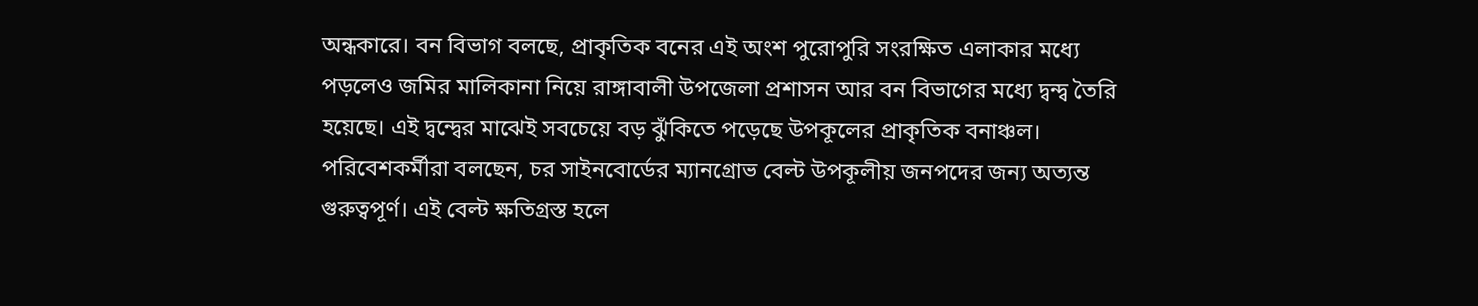অন্ধকারে। বন বিভাগ বলছে, প্রাকৃতিক বনের এই অংশ পুরোপুরি সংরক্ষিত এলাকার মধ্যে পড়লেও জমির মালিকানা নিয়ে রাঙ্গাবালী উপজেলা প্রশাসন আর বন বিভাগের মধ্যে দ্বন্দ্ব তৈরি হয়েছে। এই দ্বন্দ্বের মাঝেই সবচেয়ে বড় ঝুঁকিতে পড়েছে উপকূলের প্রাকৃতিক বনাঞ্চল।
পরিবেশকর্মীরা বলছেন, চর সাইনবোর্ডের ম্যানগ্রোভ বেল্ট উপকূলীয় জনপদের জন্য অত্যন্ত গুরুত্বপূর্ণ। এই বেল্ট ক্ষতিগ্রস্ত হলে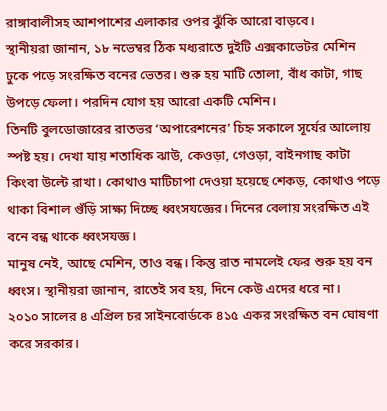রাঙ্গাবালীসহ আশপাশের এলাকার ওপর ঝুঁকি আরো বাড়বে।
স্থানীয়রা জানান, ১৮ নভেম্বর ঠিক মধ্যরাতে দুইটি এক্সকাভেটর মেশিন ঢুকে পড়ে সংরক্ষিত বনের ভেতর। শুরু হয় মাটি তোলা, বাঁধ কাটা, গাছ উপড়ে ফেলা। পরদিন যোগ হয় আরো একটি মেশিন।
তিনটি বুলডোজারের রাতভর ‘অপারেশনের’ চিহ্ন সকালে সূর্যের আলোয় স্পষ্ট হয়। দেখা যায় শতাধিক ঝাউ, কেওড়া, গেওড়া, বাইনগাছ কাটা কিংবা উল্টে রাখা। কোথাও মাটিচাপা দেওয়া হয়েছে শেকড়, কোথাও পড়ে থাকা বিশাল গুঁড়ি সাক্ষ্য দিচ্ছে ধ্বংসযজ্ঞের। দিনের বেলায় সংরক্ষিত এই বনে বন্ধ থাকে ধ্বংসযজ্ঞ।
মানুষ নেই, আছে মেশিন, তাও বন্ধ। কিন্তু রাত নামলেই ফের শুরু হয় বন ধ্বংস। স্থানীয়রা জানান, রাতেই সব হয়, দিনে কেউ এদের ধরে না।
২০১০ সালের ৪ এপ্রিল চর সাইনবোর্ডকে ৪১৫ একর সংরক্ষিত বন ঘোষণা করে সরকার।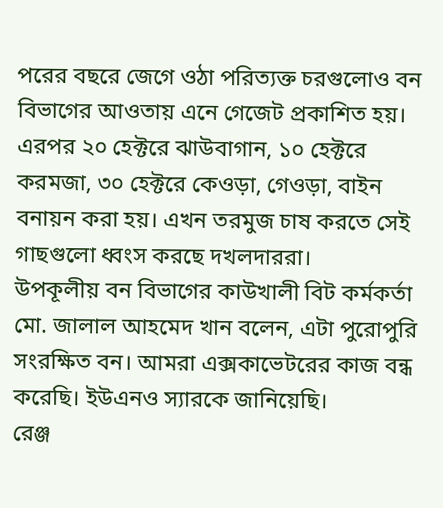পরের বছরে জেগে ওঠা পরিত্যক্ত চরগুলোও বন বিভাগের আওতায় এনে গেজেট প্রকাশিত হয়। এরপর ২০ হেক্টরে ঝাউবাগান, ১০ হেক্টরে করমজা, ৩০ হেক্টরে কেওড়া, গেওড়া, বাইন বনায়ন করা হয়। এখন তরমুজ চাষ করতে সেই গাছগুলো ধ্বংস করছে দখলদাররা।
উপকূলীয় বন বিভাগের কাউখালী বিট কর্মকর্তা মো. জালাল আহমেদ খান বলেন, এটা পুরোপুরি সংরক্ষিত বন। আমরা এক্সকাভেটরের কাজ বন্ধ করেছি। ইউএনও স্যারকে জানিয়েছি।
রেঞ্জ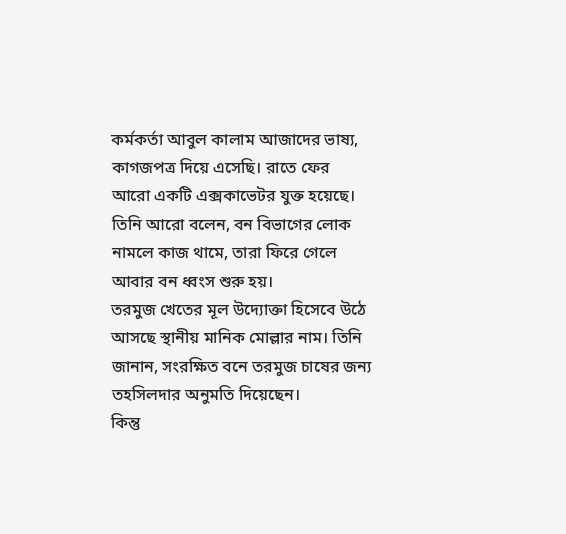কর্মকর্তা আবুল কালাম আজাদের ভাষ্য, কাগজপত্র দিয়ে এসেছি। রাতে ফের আরো একটি এক্সকাভেটর যুক্ত হয়েছে। তিনি আরো বলেন, বন বিভাগের লোক নামলে কাজ থামে, তারা ফিরে গেলে আবার বন ধ্বংস শুরু হয়।
তরমুজ খেতের মূল উদ্যোক্তা হিসেবে উঠে আসছে স্থানীয় মানিক মোল্লার নাম। তিনি জানান, সংরক্ষিত বনে তরমুজ চাষের জন্য তহসিলদার অনুমতি দিয়েছেন।
কিন্তু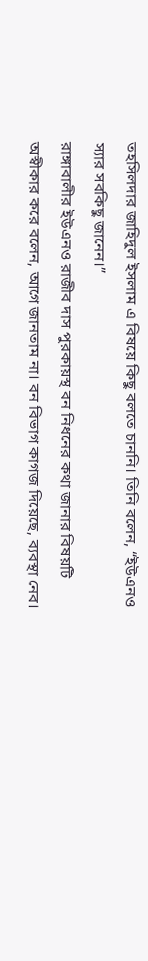তহসিলদার জাহিদুল ইসলাম এ বিষয়ে কিছু বলতে চাননি। তিনি বলেন, “ইউএনও স্যার সবকিছু জানেন।”
রাঙ্গাবালীর ইউএনও রাজীব দাস পুরকায়স্থ বন নিধনের কথা জানার বিষয়টি অস্বীকার করে বলেন, আগে জানতাম না। বন বিভাগ কাগজ দিয়েছে, ব্যবস্থা নেব।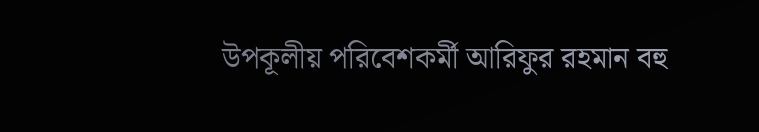উপকূলীয় পরিবেশকর্মী আরিফুর রহমান বহু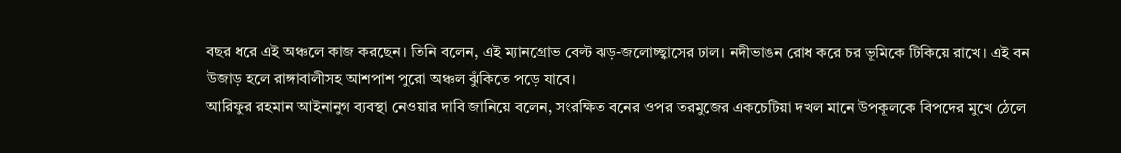বছর ধরে এই অঞ্চলে কাজ করছেন। তিনি বলেন, এই ম্যানগ্রোভ বেল্ট ঝড়-জলোচ্ছ্বাসের ঢাল। নদীভাঙন রোধ করে চর ভূমিকে টিকিয়ে রাখে। এই বন উজাড় হলে রাঙ্গাবালীসহ আশপাশ পুরো অঞ্চল ঝুঁকিতে পড়ে যাবে।
আরিফুর রহমান আইনানুগ ব্যবস্থা নেওয়ার দাবি জানিয়ে বলেন, সংরক্ষিত বনের ওপর তরমুজের একচেটিয়া দখল মানে উপকূলকে বিপদের মুখে ঠেলে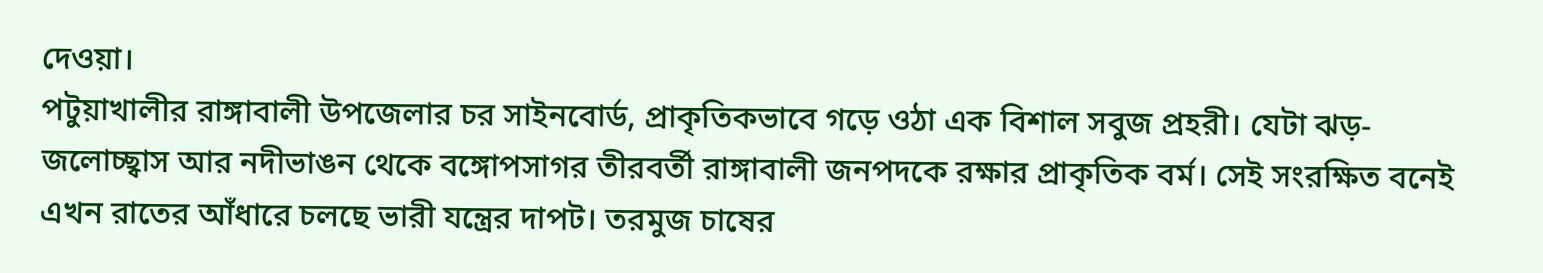দেওয়া।
পটুয়াখালীর রাঙ্গাবালী উপজেলার চর সাইনবোর্ড, প্রাকৃতিকভাবে গড়ে ওঠা এক বিশাল সবুজ প্রহরী। যেটা ঝড়-জলোচ্ছ্বাস আর নদীভাঙন থেকে বঙ্গোপসাগর তীরবর্তী রাঙ্গাবালী জনপদকে রক্ষার প্রাকৃতিক বর্ম। সেই সংরক্ষিত বনেই এখন রাতের আঁধারে চলছে ভারী যন্ত্রের দাপট। তরমুজ চাষের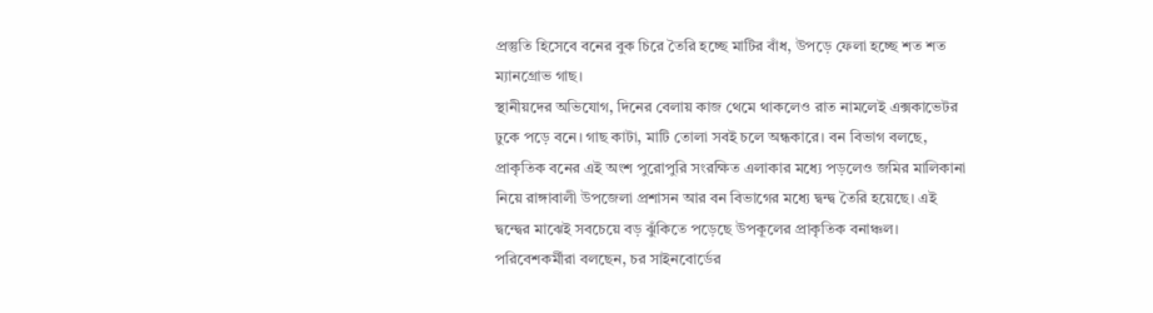প্রস্তুতি হিসেবে বনের বুক চিরে তৈরি হচ্ছে মাটির বাঁধ, উপড়ে ফেলা হচ্ছে শত শত ম্যানগ্রোভ গাছ।
স্থানীয়দের অভিযোগ, দিনের বেলায় কাজ থেমে থাকলেও রাত নামলেই এক্সকাভেটর ঢুকে পড়ে বনে। গাছ কাটা, মাটি তোলা সবই চলে অন্ধকারে। বন বিভাগ বলছে, প্রাকৃতিক বনের এই অংশ পুরোপুরি সংরক্ষিত এলাকার মধ্যে পড়লেও জমির মালিকানা নিয়ে রাঙ্গাবালী উপজেলা প্রশাসন আর বন বিভাগের মধ্যে দ্বন্দ্ব তৈরি হয়েছে। এই দ্বন্দ্বের মাঝেই সবচেয়ে বড় ঝুঁকিতে পড়েছে উপকূলের প্রাকৃতিক বনাঞ্চল।
পরিবেশকর্মীরা বলছেন, চর সাইনবোর্ডের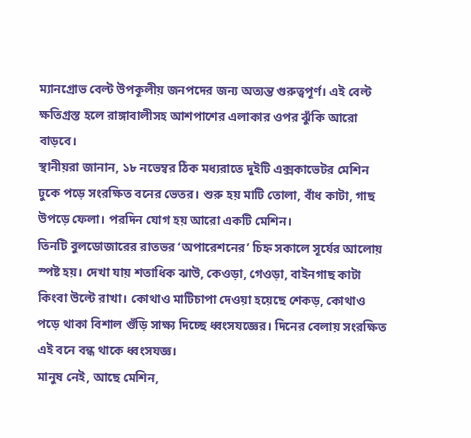ম্যানগ্রোভ বেল্ট উপকূলীয় জনপদের জন্য অত্যন্ত গুরুত্বপূর্ণ। এই বেল্ট ক্ষতিগ্রস্ত হলে রাঙ্গাবালীসহ আশপাশের এলাকার ওপর ঝুঁকি আরো বাড়বে।
স্থানীয়রা জানান, ১৮ নভেম্বর ঠিক মধ্যরাতে দুইটি এক্সকাভেটর মেশিন ঢুকে পড়ে সংরক্ষিত বনের ভেতর। শুরু হয় মাটি তোলা, বাঁধ কাটা, গাছ উপড়ে ফেলা। পরদিন যোগ হয় আরো একটি মেশিন।
তিনটি বুলডোজারের রাতভর ‘অপারেশনের’ চিহ্ন সকালে সূর্যের আলোয় স্পষ্ট হয়। দেখা যায় শতাধিক ঝাউ, কেওড়া, গেওড়া, বাইনগাছ কাটা কিংবা উল্টে রাখা। কোথাও মাটিচাপা দেওয়া হয়েছে শেকড়, কোথাও পড়ে থাকা বিশাল গুঁড়ি সাক্ষ্য দিচ্ছে ধ্বংসযজ্ঞের। দিনের বেলায় সংরক্ষিত এই বনে বন্ধ থাকে ধ্বংসযজ্ঞ।
মানুষ নেই, আছে মেশিন,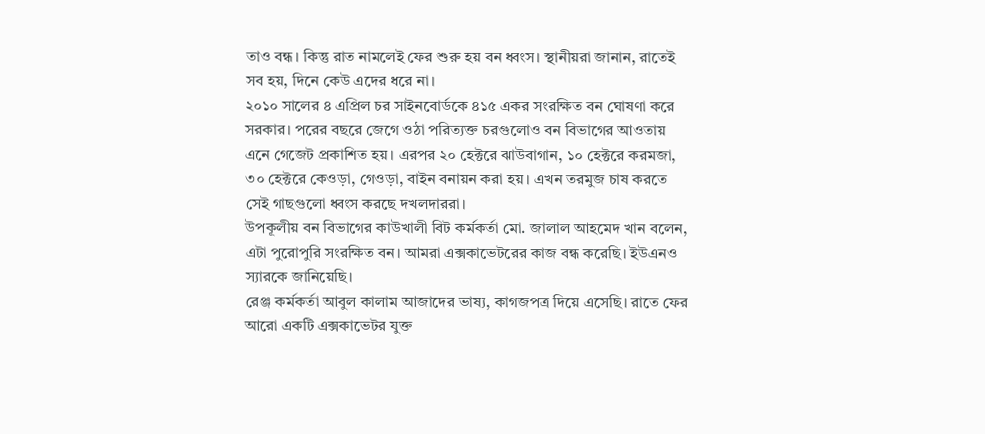তাও বন্ধ। কিন্তু রাত নামলেই ফের শুরু হয় বন ধ্বংস। স্থানীয়রা জানান, রাতেই সব হয়, দিনে কেউ এদের ধরে না।
২০১০ সালের ৪ এপ্রিল চর সাইনবোর্ডকে ৪১৫ একর সংরক্ষিত বন ঘোষণা করে সরকার। পরের বছরে জেগে ওঠা পরিত্যক্ত চরগুলোও বন বিভাগের আওতায় এনে গেজেট প্রকাশিত হয়। এরপর ২০ হেক্টরে ঝাউবাগান, ১০ হেক্টরে করমজা, ৩০ হেক্টরে কেওড়া, গেওড়া, বাইন বনায়ন করা হয়। এখন তরমুজ চাষ করতে সেই গাছগুলো ধ্বংস করছে দখলদাররা।
উপকূলীয় বন বিভাগের কাউখালী বিট কর্মকর্তা মো. জালাল আহমেদ খান বলেন, এটা পুরোপুরি সংরক্ষিত বন। আমরা এক্সকাভেটরের কাজ বন্ধ করেছি। ইউএনও স্যারকে জানিয়েছি।
রেঞ্জ কর্মকর্তা আবুল কালাম আজাদের ভাষ্য, কাগজপত্র দিয়ে এসেছি। রাতে ফের আরো একটি এক্সকাভেটর যুক্ত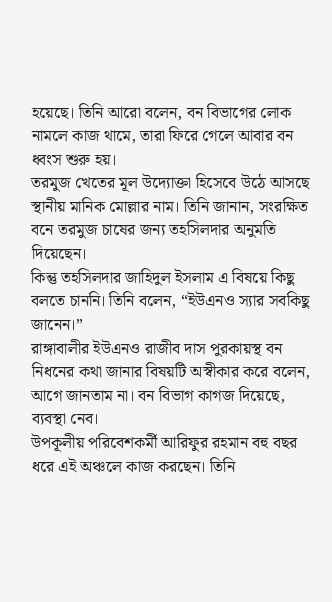হয়েছে। তিনি আরো বলেন, বন বিভাগের লোক নামলে কাজ থামে, তারা ফিরে গেলে আবার বন ধ্বংস শুরু হয়।
তরমুজ খেতের মূল উদ্যোক্তা হিসেবে উঠে আসছে স্থানীয় মানিক মোল্লার নাম। তিনি জানান, সংরক্ষিত বনে তরমুজ চাষের জন্য তহসিলদার অনুমতি দিয়েছেন।
কিন্তু তহসিলদার জাহিদুল ইসলাম এ বিষয়ে কিছু বলতে চাননি। তিনি বলেন, “ইউএনও স্যার সবকিছু জানেন।”
রাঙ্গাবালীর ইউএনও রাজীব দাস পুরকায়স্থ বন নিধনের কথা জানার বিষয়টি অস্বীকার করে বলেন, আগে জানতাম না। বন বিভাগ কাগজ দিয়েছে, ব্যবস্থা নেব।
উপকূলীয় পরিবেশকর্মী আরিফুর রহমান বহু বছর ধরে এই অঞ্চলে কাজ করছেন। তিনি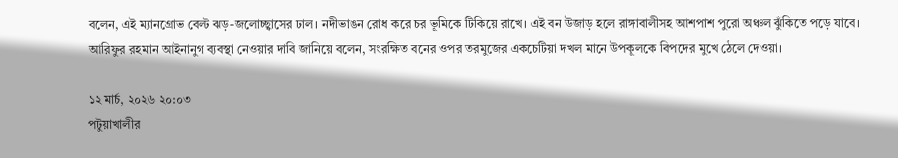বলেন, এই ম্যানগ্রোভ বেল্ট ঝড়-জলোচ্ছ্বাসের ঢাল। নদীভাঙন রোধ করে চর ভূমিকে টিকিয়ে রাখে। এই বন উজাড় হলে রাঙ্গাবালীসহ আশপাশ পুরো অঞ্চল ঝুঁকিতে পড়ে যাবে।
আরিফুর রহমান আইনানুগ ব্যবস্থা নেওয়ার দাবি জানিয়ে বলেন, সংরক্ষিত বনের ওপর তরমুজের একচেটিয়া দখল মানে উপকূলকে বিপদের মুখে ঠেলে দেওয়া।

১২ মার্চ, ২০২৬ ২০:০৩
পটুয়াখালীর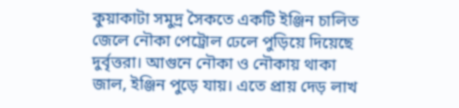কুয়াকাটা সমুদ্র সৈকতে একটি ইঞ্জিন চালিত জেলে নৌকা পেট্রোল ঢেলে পুড়িয়ে দিয়েছে দুর্বৃত্তরা। আগুনে নৌকা ও নৌকায় থাকা জাল, ইঞ্জিন পুড়ে যায়। এতে প্রায় দেড় লাখ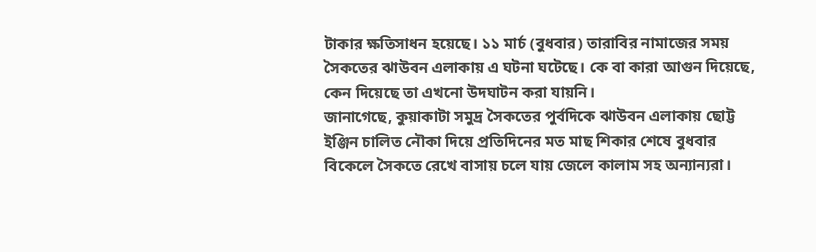টাকার ক্ষতিসাধন হয়েছে। ১১ মার্চ (বুধবার) তারাবির নামাজের সময় সৈকতের ঝাউবন এলাকায় এ ঘটনা ঘটেছে। কে বা কারা আগুন দিয়েছে, কেন দিয়েছে তা এখনো উদঘাটন করা যায়নি।
জানাগেছে, কুয়াকাটা সমুদ্র সৈকতের পুর্বদিকে ঝাউবন এলাকায় ছোট্ট ইঞ্জিন চালিত নৌকা দিয়ে প্রতিদিনের মত মাছ শিকার শেষে বুধবার বিকেলে সৈকতে রেখে বাসায় চলে যায় জেলে কালাম সহ অন্যান্যরা।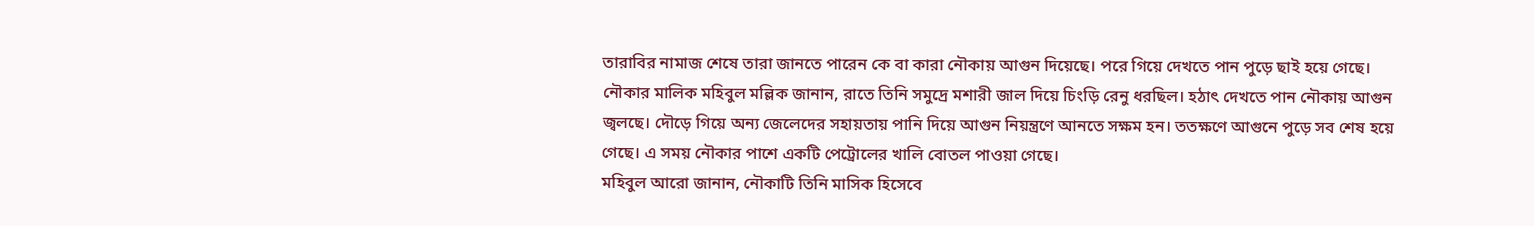তারাবির নামাজ শেষে তারা জানতে পারেন কে বা কারা নৌকায় আগুন দিয়েছে। পরে গিয়ে দেখতে পান পুড়ে ছাই হয়ে গেছে।
নৌকার মালিক মহিবুল মল্লিক জানান, রাতে তিনি সমুদ্রে মশারী জাল দিয়ে চিংড়ি রেনু ধরছিল। হঠাৎ দেখতে পান নৌকায় আগুন জ্বলছে। দৌড়ে গিয়ে অন্য জেলেদের সহায়তায় পানি দিয়ে আগুন নিয়ন্ত্রণে আনতে সক্ষম হন। ততক্ষণে আগুনে পুড়ে সব শেষ হয়ে গেছে। এ সময় নৌকার পাশে একটি পেট্রোলের খালি বোতল পাওয়া গেছে।
মহিবুল আরো জানান, নৌকাটি তিনি মাসিক হিসেবে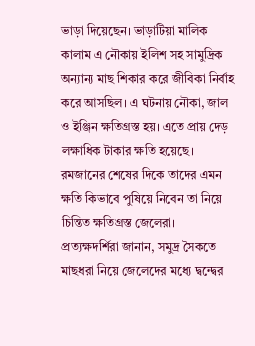ভাড়া দিয়েছেন। ভাড়াটিয়া মালিক কালাম এ নৌকায় ইলিশ সহ সামুদ্রিক অন্যান্য মাছ শিকার করে জীবিকা নির্বাহ করে আসছিল। এ ঘটনায় নৌকা, জাল ও ইঞ্জিন ক্ষতিগ্রস্ত হয়। এতে প্রায় দেড় লক্ষাধিক টাকার ক্ষতি হয়েছে। রমজানের শেষের দিকে তাদের এমন ক্ষতি কিভাবে পুষিয়ে নিবেন তা নিয়ে চিন্তিত ক্ষতিগ্রস্ত জেলেরা।
প্রত্যক্ষদর্শিরা জানান, সমুদ্র সৈকতে মাছধরা নিয়ে জেলেদের মধ্যে দ্বন্দ্বের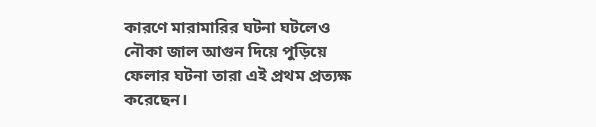কারণে মারামারির ঘটনা ঘটলেও নৌকা জাল আগুন দিয়ে পুড়িয়ে ফেলার ঘটনা তারা এই প্রথম প্রত্যক্ষ করেছেন।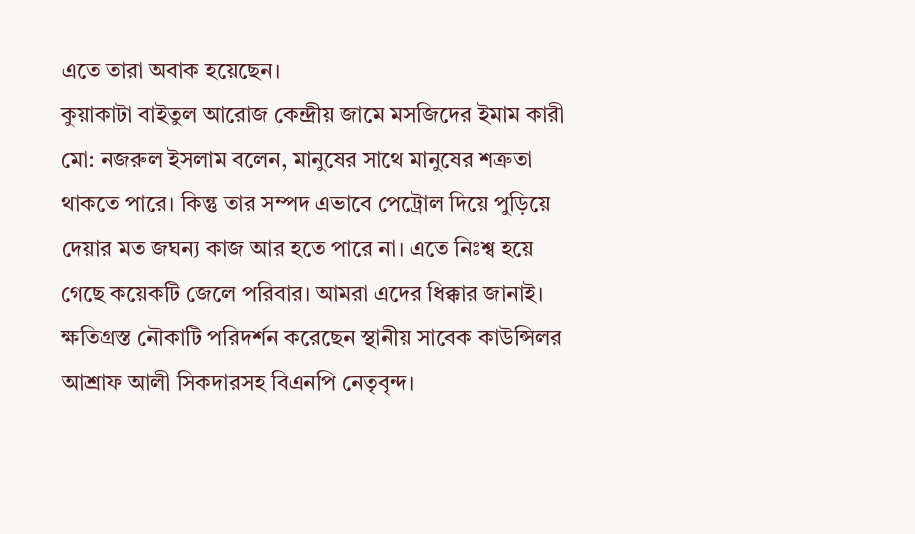এতে তারা অবাক হয়েছেন।
কুয়াকাটা বাইতুল আরোজ কেন্দ্রীয় জামে মসজিদের ইমাম কারী মো: নজরুল ইসলাম বলেন, মানুষের সাথে মানুষের শত্রুতা থাকতে পারে। কিন্তু তার সম্পদ এভাবে পেট্রোল দিয়ে পুড়িয়ে দেয়ার মত জঘন্য কাজ আর হতে পারে না। এতে নিঃশ্ব হয়ে গেছে কয়েকটি জেলে পরিবার। আমরা এদের ধিক্কার জানাই।
ক্ষতিগ্রস্ত নৌকাটি পরিদর্শন করেছেন স্থানীয় সাবেক কাউন্সিলর আশ্রাফ আলী সিকদারসহ বিএনপি নেতৃবৃন্দ।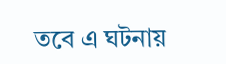তবে এ ঘটনায়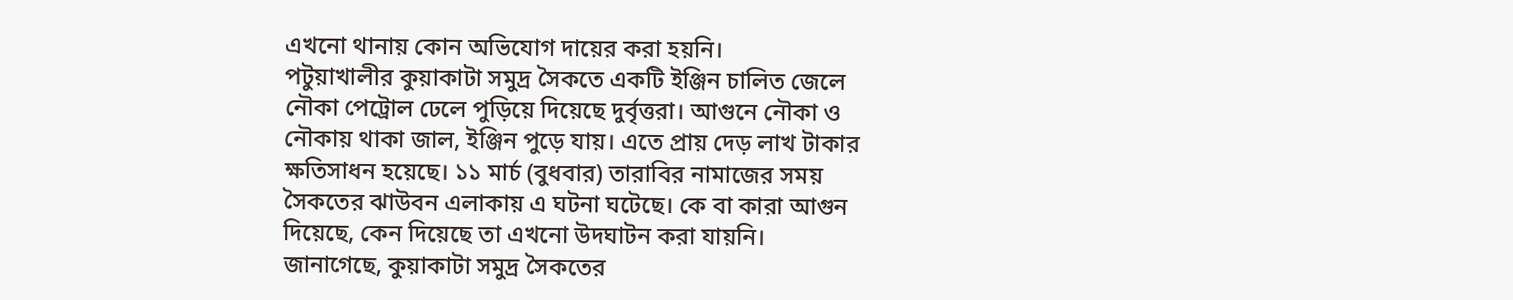এখনো থানায় কোন অভিযোগ দায়ের করা হয়নি।
পটুয়াখালীর কুয়াকাটা সমুদ্র সৈকতে একটি ইঞ্জিন চালিত জেলে নৌকা পেট্রোল ঢেলে পুড়িয়ে দিয়েছে দুর্বৃত্তরা। আগুনে নৌকা ও নৌকায় থাকা জাল, ইঞ্জিন পুড়ে যায়। এতে প্রায় দেড় লাখ টাকার ক্ষতিসাধন হয়েছে। ১১ মার্চ (বুধবার) তারাবির নামাজের সময় সৈকতের ঝাউবন এলাকায় এ ঘটনা ঘটেছে। কে বা কারা আগুন দিয়েছে, কেন দিয়েছে তা এখনো উদঘাটন করা যায়নি।
জানাগেছে, কুয়াকাটা সমুদ্র সৈকতের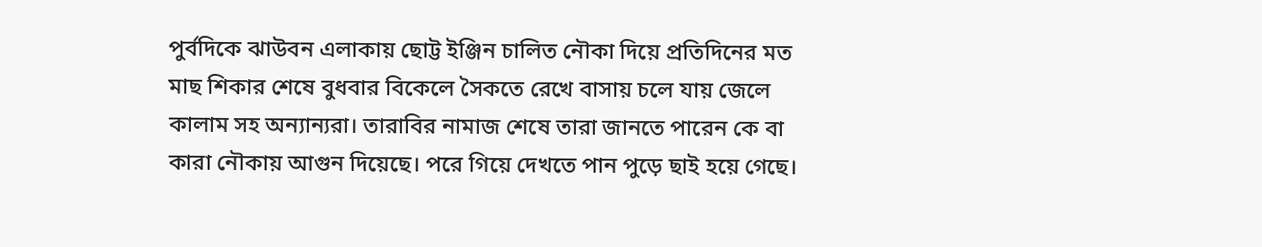পুর্বদিকে ঝাউবন এলাকায় ছোট্ট ইঞ্জিন চালিত নৌকা দিয়ে প্রতিদিনের মত মাছ শিকার শেষে বুধবার বিকেলে সৈকতে রেখে বাসায় চলে যায় জেলে কালাম সহ অন্যান্যরা। তারাবির নামাজ শেষে তারা জানতে পারেন কে বা কারা নৌকায় আগুন দিয়েছে। পরে গিয়ে দেখতে পান পুড়ে ছাই হয়ে গেছে।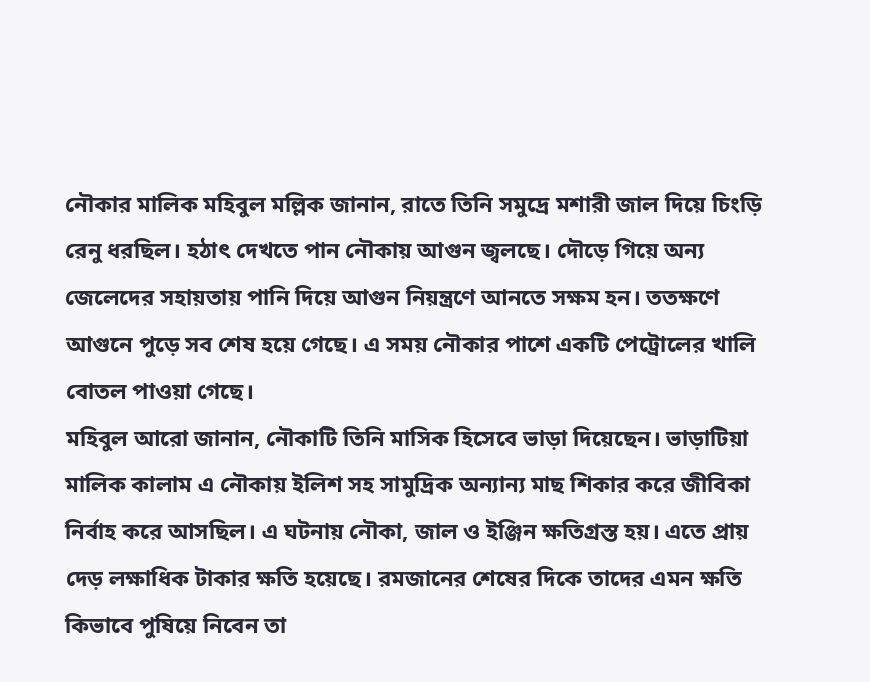নৌকার মালিক মহিবুল মল্লিক জানান, রাতে তিনি সমুদ্রে মশারী জাল দিয়ে চিংড়ি রেনু ধরছিল। হঠাৎ দেখতে পান নৌকায় আগুন জ্বলছে। দৌড়ে গিয়ে অন্য জেলেদের সহায়তায় পানি দিয়ে আগুন নিয়ন্ত্রণে আনতে সক্ষম হন। ততক্ষণে আগুনে পুড়ে সব শেষ হয়ে গেছে। এ সময় নৌকার পাশে একটি পেট্রোলের খালি বোতল পাওয়া গেছে।
মহিবুল আরো জানান, নৌকাটি তিনি মাসিক হিসেবে ভাড়া দিয়েছেন। ভাড়াটিয়া মালিক কালাম এ নৌকায় ইলিশ সহ সামুদ্রিক অন্যান্য মাছ শিকার করে জীবিকা নির্বাহ করে আসছিল। এ ঘটনায় নৌকা, জাল ও ইঞ্জিন ক্ষতিগ্রস্ত হয়। এতে প্রায় দেড় লক্ষাধিক টাকার ক্ষতি হয়েছে। রমজানের শেষের দিকে তাদের এমন ক্ষতি কিভাবে পুষিয়ে নিবেন তা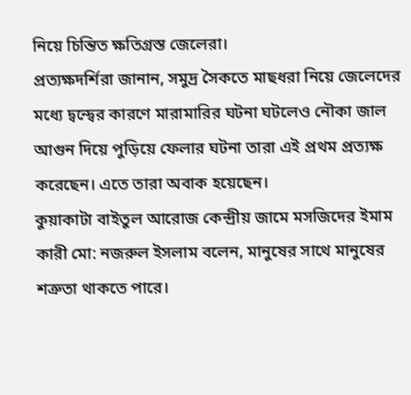নিয়ে চিন্তিত ক্ষতিগ্রস্ত জেলেরা।
প্রত্যক্ষদর্শিরা জানান, সমুদ্র সৈকতে মাছধরা নিয়ে জেলেদের মধ্যে দ্বন্দ্বের কারণে মারামারির ঘটনা ঘটলেও নৌকা জাল আগুন দিয়ে পুড়িয়ে ফেলার ঘটনা তারা এই প্রথম প্রত্যক্ষ করেছেন। এতে তারা অবাক হয়েছেন।
কুয়াকাটা বাইতুল আরোজ কেন্দ্রীয় জামে মসজিদের ইমাম কারী মো: নজরুল ইসলাম বলেন, মানুষের সাথে মানুষের শত্রুতা থাকতে পারে।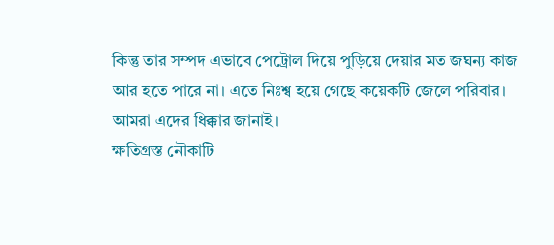কিন্তু তার সম্পদ এভাবে পেট্রোল দিয়ে পুড়িয়ে দেয়ার মত জঘন্য কাজ আর হতে পারে না। এতে নিঃশ্ব হয়ে গেছে কয়েকটি জেলে পরিবার। আমরা এদের ধিক্কার জানাই।
ক্ষতিগ্রস্ত নৌকাটি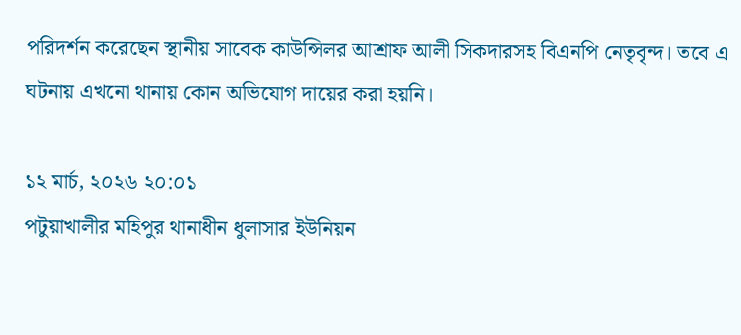পরিদর্শন করেছেন স্থানীয় সাবেক কাউন্সিলর আশ্রাফ আলী সিকদারসহ বিএনপি নেতৃবৃন্দ। তবে এ ঘটনায় এখনো থানায় কোন অভিযোগ দায়ের করা হয়নি।

১২ মার্চ, ২০২৬ ২০:০১
পটুয়াখালীর মহিপুর থানাধীন ধুলাসার ইউনিয়ন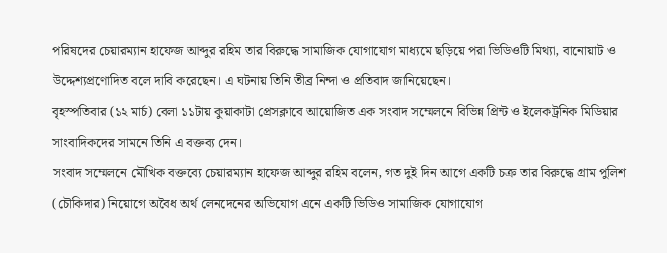পরিষদের চেয়ারম্যান হাফেজ আব্দুর রহিম তার বিরুদ্ধে সামাজিক যোগাযোগ মাধ্যমে ছড়িয়ে পরা ভিডিওটি মিথ্যা, বানোয়াট ও উদ্দেশ্যপ্রণোদিত বলে দাবি করেছেন। এ ঘটনায় তিনি তীব্র নিন্দা ও প্রতিবাদ জানিয়েছেন।
বৃহস্পতিবার (১২ মার্চ) বেলা ১১টায় কুয়াকাটা প্রেসক্লাবে আয়োজিত এক সংবাদ সম্মেলনে বিভিন্ন প্রিন্ট ও ইলেকট্রনিক মিডিয়ার সাংবাদিকদের সামনে তিনি এ বক্তব্য দেন।
সংবাদ সম্মেলনে মৌখিক বক্তব্যে চেয়ারম্যান হাফেজ আব্দুর রহিম বলেন, গত দুই দিন আগে একটি চক্র তার বিরুদ্ধে গ্রাম পুলিশ (চৌকিদার) নিয়োগে অবৈধ অর্থ লেনদেনের অভিযোগ এনে একটি ভিডিও সামাজিক যোগাযোগ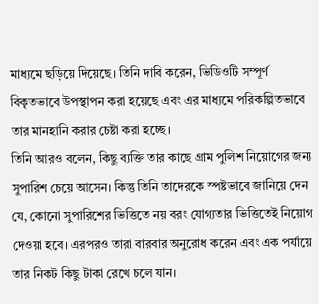মাধ্যমে ছড়িয়ে দিয়েছে। তিনি দাবি করেন, ভিডিওটি সম্পূর্ণ বিকৃতভাবে উপস্থাপন করা হয়েছে এবং এর মাধ্যমে পরিকল্পিতভাবে তার মানহানি করার চেষ্টা করা হচ্ছে।
তিনি আরও বলেন, কিছু ব্যক্তি তার কাছে গ্রাম পুলিশ নিয়োগের জন্য সুপারিশ চেয়ে আসেন। কিন্তু তিনি তাদেরকে স্পষ্টভাবে জানিয়ে দেন যে, কোনো সুপারিশের ভিত্তিতে নয় বরং যোগ্যতার ভিত্তিতেই নিয়োগ দেওয়া হবে। এরপরও তারা বারবার অনুরোধ করেন এবং এক পর্যায়ে তার নিকট কিছু টাকা রেখে চলে যান।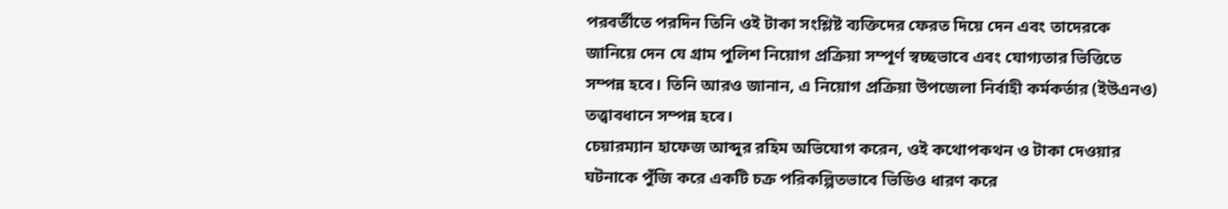পরবর্তীতে পরদিন তিনি ওই টাকা সংশ্লিষ্ট ব্যক্তিদের ফেরত দিয়ে দেন এবং তাদেরকে জানিয়ে দেন যে গ্রাম পুলিশ নিয়োগ প্রক্রিয়া সম্পূর্ণ স্বচ্ছভাবে এবং যোগ্যতার ভিত্তিতে সম্পন্ন হবে। তিনি আরও জানান, এ নিয়োগ প্রক্রিয়া উপজেলা নির্বাহী কর্মকর্তার (ইউএনও) তত্ত্বাবধানে সম্পন্ন হবে।
চেয়ারম্যান হাফেজ আব্দুর রহিম অভিযোগ করেন, ওই কথোপকথন ও টাকা দেওয়ার ঘটনাকে পুঁজি করে একটি চক্র পরিকল্পিতভাবে ভিডিও ধারণ করে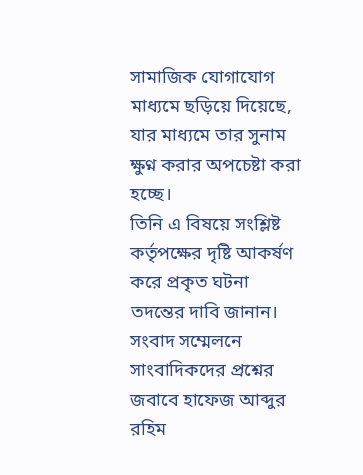সামাজিক যোগাযোগ মাধ্যমে ছড়িয়ে দিয়েছে, যার মাধ্যমে তার সুনাম ক্ষুণ্ন করার অপচেষ্টা করা হচ্ছে।
তিনি এ বিষয়ে সংশ্লিষ্ট কর্তৃপক্ষের দৃষ্টি আকর্ষণ করে প্রকৃত ঘটনা তদন্তের দাবি জানান।
সংবাদ সম্মেলনে সাংবাদিকদের প্রশ্নের জবাবে হাফেজ আব্দুর রহিম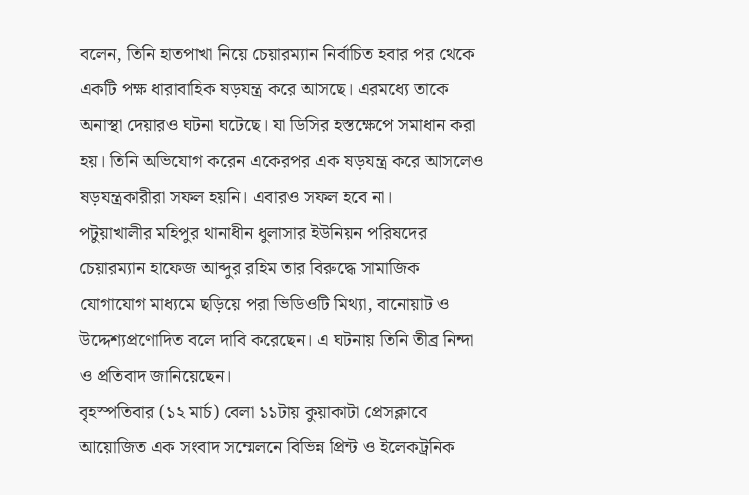বলেন, তিনি হাতপাখা নিয়ে চেয়ারম্যান নির্বাচিত হবার পর থেকে একটি পক্ষ ধারাবাহিক ষড়যন্ত্র করে আসছে। এরমধ্যে তাকে অনাস্থা দেয়ারও ঘটনা ঘটেছে। যা ডিসির হস্তক্ষেপে সমাধান করা হয়। তিনি অভিযোগ করেন একেরপর এক ষড়যন্ত্র করে আসলেও ষড়যন্ত্রকারীরা সফল হয়নি। এবারও সফল হবে না।
পটুয়াখালীর মহিপুর থানাধীন ধুলাসার ইউনিয়ন পরিষদের চেয়ারম্যান হাফেজ আব্দুর রহিম তার বিরুদ্ধে সামাজিক যোগাযোগ মাধ্যমে ছড়িয়ে পরা ভিডিওটি মিথ্যা, বানোয়াট ও উদ্দেশ্যপ্রণোদিত বলে দাবি করেছেন। এ ঘটনায় তিনি তীব্র নিন্দা ও প্রতিবাদ জানিয়েছেন।
বৃহস্পতিবার (১২ মার্চ) বেলা ১১টায় কুয়াকাটা প্রেসক্লাবে আয়োজিত এক সংবাদ সম্মেলনে বিভিন্ন প্রিন্ট ও ইলেকট্রনিক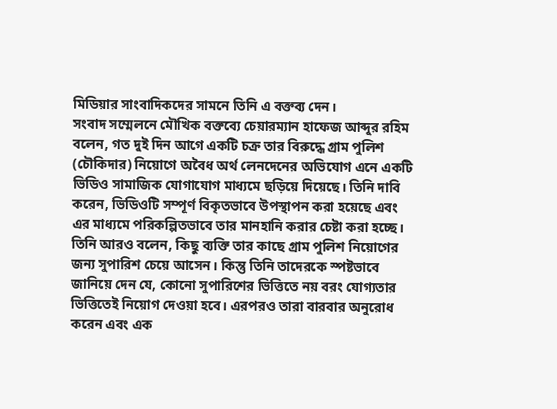মিডিয়ার সাংবাদিকদের সামনে তিনি এ বক্তব্য দেন।
সংবাদ সম্মেলনে মৌখিক বক্তব্যে চেয়ারম্যান হাফেজ আব্দুর রহিম বলেন, গত দুই দিন আগে একটি চক্র তার বিরুদ্ধে গ্রাম পুলিশ (চৌকিদার) নিয়োগে অবৈধ অর্থ লেনদেনের অভিযোগ এনে একটি ভিডিও সামাজিক যোগাযোগ মাধ্যমে ছড়িয়ে দিয়েছে। তিনি দাবি করেন, ভিডিওটি সম্পূর্ণ বিকৃতভাবে উপস্থাপন করা হয়েছে এবং এর মাধ্যমে পরিকল্পিতভাবে তার মানহানি করার চেষ্টা করা হচ্ছে।
তিনি আরও বলেন, কিছু ব্যক্তি তার কাছে গ্রাম পুলিশ নিয়োগের জন্য সুপারিশ চেয়ে আসেন। কিন্তু তিনি তাদেরকে স্পষ্টভাবে জানিয়ে দেন যে, কোনো সুপারিশের ভিত্তিতে নয় বরং যোগ্যতার ভিত্তিতেই নিয়োগ দেওয়া হবে। এরপরও তারা বারবার অনুরোধ করেন এবং এক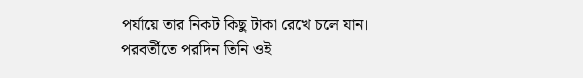পর্যায়ে তার নিকট কিছু টাকা রেখে চলে যান।
পরবর্তীতে পরদিন তিনি ওই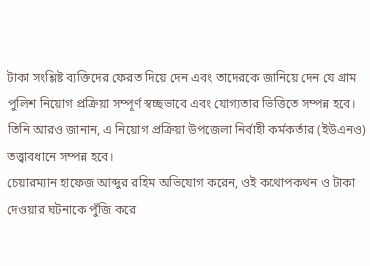টাকা সংশ্লিষ্ট ব্যক্তিদের ফেরত দিয়ে দেন এবং তাদেরকে জানিয়ে দেন যে গ্রাম পুলিশ নিয়োগ প্রক্রিয়া সম্পূর্ণ স্বচ্ছভাবে এবং যোগ্যতার ভিত্তিতে সম্পন্ন হবে। তিনি আরও জানান, এ নিয়োগ প্রক্রিয়া উপজেলা নির্বাহী কর্মকর্তার (ইউএনও) তত্ত্বাবধানে সম্পন্ন হবে।
চেয়ারম্যান হাফেজ আব্দুর রহিম অভিযোগ করেন, ওই কথোপকথন ও টাকা দেওয়ার ঘটনাকে পুঁজি করে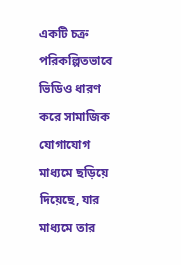একটি চক্র পরিকল্পিতভাবে ভিডিও ধারণ করে সামাজিক যোগাযোগ মাধ্যমে ছড়িয়ে দিয়েছে, যার মাধ্যমে তার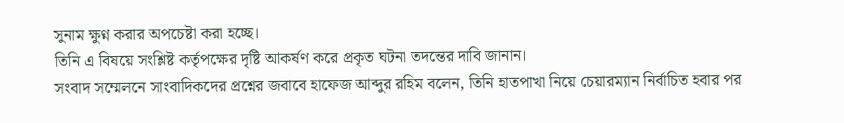সুনাম ক্ষুণ্ন করার অপচেষ্টা করা হচ্ছে।
তিনি এ বিষয়ে সংশ্লিষ্ট কর্তৃপক্ষের দৃষ্টি আকর্ষণ করে প্রকৃত ঘটনা তদন্তের দাবি জানান।
সংবাদ সম্মেলনে সাংবাদিকদের প্রশ্নের জবাবে হাফেজ আব্দুর রহিম বলেন, তিনি হাতপাখা নিয়ে চেয়ারম্যান নির্বাচিত হবার পর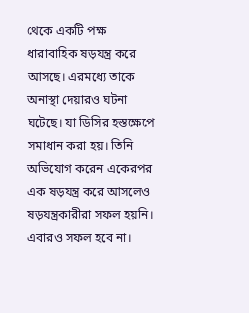থেকে একটি পক্ষ ধারাবাহিক ষড়যন্ত্র করে আসছে। এরমধ্যে তাকে অনাস্থা দেয়ারও ঘটনা ঘটেছে। যা ডিসির হস্তক্ষেপে সমাধান করা হয়। তিনি অভিযোগ করেন একেরপর এক ষড়যন্ত্র করে আসলেও ষড়যন্ত্রকারীরা সফল হয়নি। এবারও সফল হবে না।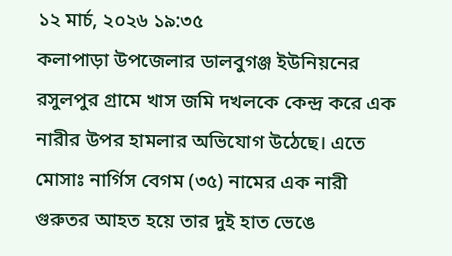১২ মার্চ, ২০২৬ ১৯:৩৫
কলাপাড়া উপজেলার ডালবুগঞ্জ ইউনিয়নের রসুলপুর গ্রামে খাস জমি দখলকে কেন্দ্র করে এক নারীর উপর হামলার অভিযোগ উঠেছে। এতে মোসাঃ নার্গিস বেগম (৩৫) নামের এক নারী গুরুতর আহত হয়ে তার দুই হাত ভেঙে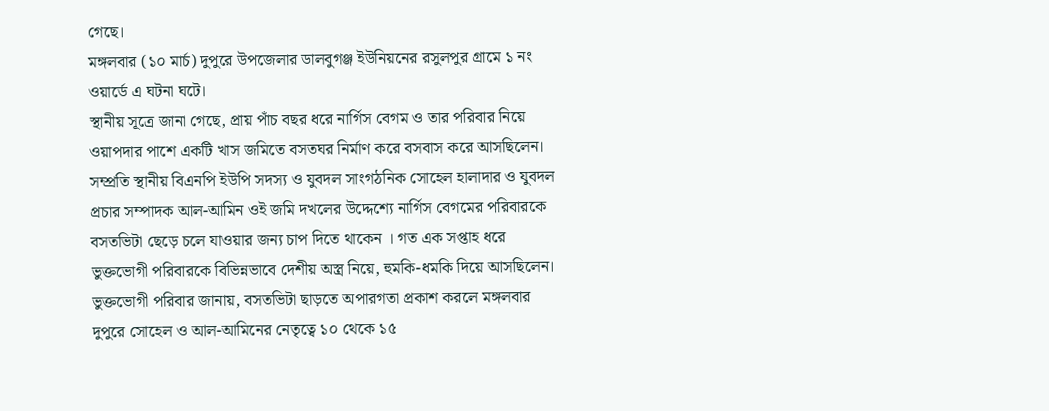গেছে।
মঙ্গলবার (১০ মার্চ) দুপুরে উপজেলার ডালবুগঞ্জ ইউনিয়নের রসুলপুর গ্রামে ১ নং ওয়ার্ডে এ ঘটনা ঘটে।
স্থানীয় সূত্রে জানা গেছে, প্রায় পাঁচ বছর ধরে নার্গিস বেগম ও তার পরিবার নিয়ে ওয়াপদার পাশে একটি খাস জমিতে বসতঘর নির্মাণ করে বসবাস করে আসছিলেন। সম্প্রতি স্থানীয় বিএনপি ইউপি সদস্য ও যুবদল সাংগঠনিক সোহেল হালাদার ও যুবদল প্রচার সম্পাদক আল-আমিন ওই জমি দখলের উদ্দেশ্যে নার্গিস বেগমের পরিবারকে বসতভিটা ছেড়ে চলে যাওয়ার জন্য চাপ দিতে থাকেন । গত এক সপ্তাহ ধরে ভুক্তভোগী পরিবারকে বিভিন্নভাবে দেশীয় অস্ত্র নিয়ে, হুমকি-ধমকি দিয়ে আসছিলেন।
ভুক্তভোগী পরিবার জানায়, বসতভিটা ছাড়তে অপারগতা প্রকাশ করলে মঙ্গলবার দুপুরে সোহেল ও আল-আমিনের নেতৃত্বে ১০ থেকে ১৫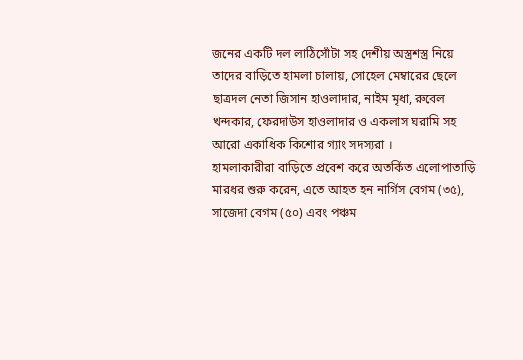জনের একটি দল লাঠিসোঁটা সহ দেশীয় অস্ত্রশস্ত্র নিয়ে তাদের বাড়িতে হামলা চালায়, সোহেল মেম্বারের ছেলে ছাত্রদল নেতা জিসান হাওলাদার, নাইম মৃধা, রুবেল খন্দকার, ফেরদাউস হাওলাদার ও একলাস ঘরামি সহ আরো একাধিক কিশোর গ্যাং সদস্যরা ।
হামলাকারীরা বাড়িতে প্রবেশ করে অতর্কিত এলোপাতাড়ি মারধর শুরু করেন, এতে আহত হন নার্গিস বেগম (৩৫), সাজেদা বেগম (৫০) এবং পঞ্চম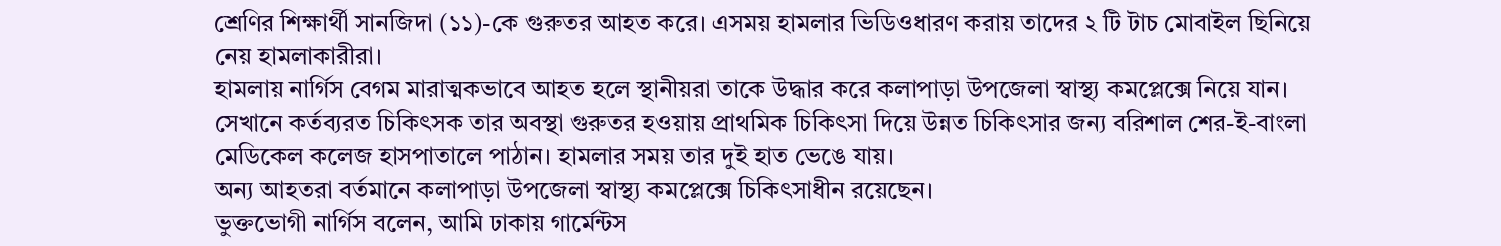শ্রেণির শিক্ষার্থী সানজিদা (১১)-কে গুরুতর আহত করে। এসময় হামলার ভিডিওধারণ করায় তাদের ২ টি টাচ মোবাইল ছিনিয়ে নেয় হামলাকারীরা।
হামলায় নার্গিস বেগম মারাত্মকভাবে আহত হলে স্থানীয়রা তাকে উদ্ধার করে কলাপাড়া উপজেলা স্বাস্থ্য কমপ্লেক্সে নিয়ে যান। সেখানে কর্তব্যরত চিকিৎসক তার অবস্থা গুরুতর হওয়ায় প্রাথমিক চিকিৎসা দিয়ে উন্নত চিকিৎসার জন্য বরিশাল শের-ই-বাংলা মেডিকেল কলেজ হাসপাতালে পাঠান। হামলার সময় তার দুই হাত ভেঙে যায়।
অন্য আহতরা বর্তমানে কলাপাড়া উপজেলা স্বাস্থ্য কমপ্লেক্সে চিকিৎসাধীন রয়েছেন।
ভুক্তভোগী নার্গিস বলেন, আমি ঢাকায় গার্মেন্টস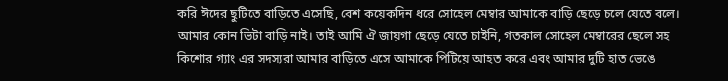করি ঈদের ছুটিতে বাড়িতে এসেছি, বেশ কয়েকদিন ধরে সোহেল মেম্বার আমাকে বাড়ি ছেড়ে চলে যেতে বলে। আমার কোন ভিটা বাড়ি নাই। তাই আমি ঐ জায়গা ছেড়ে যেতে চাইনি, গতকাল সোহেল মেম্বারের ছেলে সহ কিশোর গ্যাং এর সদস্যরা আমার বাড়িতে এসে আমাকে পিটিয়ে আহত করে এবং আমার দুটি হাত ভেঙে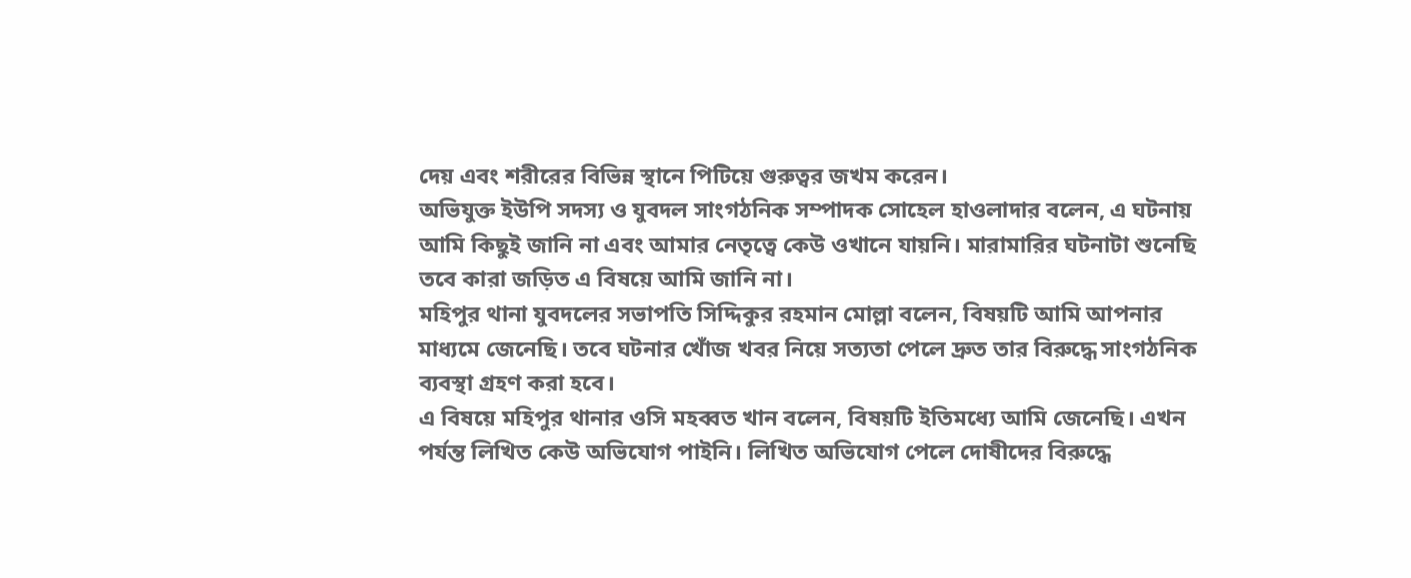দেয় এবং শরীরের বিভিন্ন স্থানে পিটিয়ে গুরুত্বর জখম করেন।
অভিযুক্ত ইউপি সদস্য ও যুবদল সাংগঠনিক সম্পাদক সোহেল হাওলাদার বলেন, এ ঘটনায় আমি কিছুই জানি না এবং আমার নেতৃত্বে কেউ ওখানে যায়নি। মারামারির ঘটনাটা শুনেছি তবে কারা জড়িত এ বিষয়ে আমি জানি না।
মহিপুর থানা যুবদলের সভাপতি সিদ্দিকুর রহমান মোল্লা বলেন, বিষয়টি আমি আপনার মাধ্যমে জেনেছি। তবে ঘটনার খোঁজ খবর নিয়ে সত্যতা পেলে দ্রুত তার বিরুদ্ধে সাংগঠনিক ব্যবস্থা গ্রহণ করা হবে।
এ বিষয়ে মহিপুর থানার ওসি মহব্বত খান বলেন, বিষয়টি ইতিমধ্যে আমি জেনেছি। এখন পর্যন্ত লিখিত কেউ অভিযোগ পাইনি। লিখিত অভিযোগ পেলে দোষীদের বিরুদ্ধে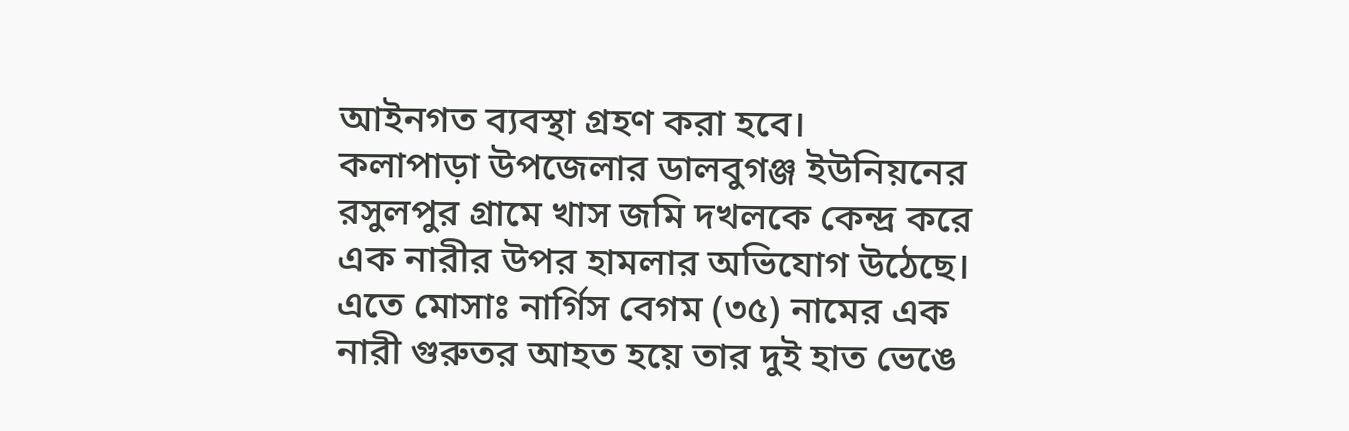আইনগত ব্যবস্থা গ্রহণ করা হবে।
কলাপাড়া উপজেলার ডালবুগঞ্জ ইউনিয়নের রসুলপুর গ্রামে খাস জমি দখলকে কেন্দ্র করে এক নারীর উপর হামলার অভিযোগ উঠেছে। এতে মোসাঃ নার্গিস বেগম (৩৫) নামের এক নারী গুরুতর আহত হয়ে তার দুই হাত ভেঙে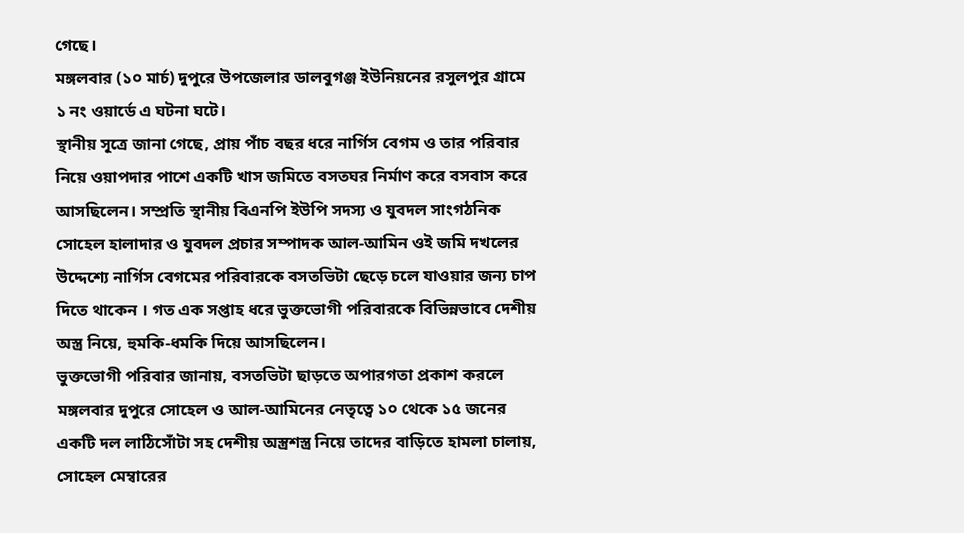গেছে।
মঙ্গলবার (১০ মার্চ) দুপুরে উপজেলার ডালবুগঞ্জ ইউনিয়নের রসুলপুর গ্রামে ১ নং ওয়ার্ডে এ ঘটনা ঘটে।
স্থানীয় সূত্রে জানা গেছে, প্রায় পাঁচ বছর ধরে নার্গিস বেগম ও তার পরিবার নিয়ে ওয়াপদার পাশে একটি খাস জমিতে বসতঘর নির্মাণ করে বসবাস করে আসছিলেন। সম্প্রতি স্থানীয় বিএনপি ইউপি সদস্য ও যুবদল সাংগঠনিক সোহেল হালাদার ও যুবদল প্রচার সম্পাদক আল-আমিন ওই জমি দখলের উদ্দেশ্যে নার্গিস বেগমের পরিবারকে বসতভিটা ছেড়ে চলে যাওয়ার জন্য চাপ দিতে থাকেন । গত এক সপ্তাহ ধরে ভুক্তভোগী পরিবারকে বিভিন্নভাবে দেশীয় অস্ত্র নিয়ে, হুমকি-ধমকি দিয়ে আসছিলেন।
ভুক্তভোগী পরিবার জানায়, বসতভিটা ছাড়তে অপারগতা প্রকাশ করলে মঙ্গলবার দুপুরে সোহেল ও আল-আমিনের নেতৃত্বে ১০ থেকে ১৫ জনের একটি দল লাঠিসোঁটা সহ দেশীয় অস্ত্রশস্ত্র নিয়ে তাদের বাড়িতে হামলা চালায়, সোহেল মেম্বারের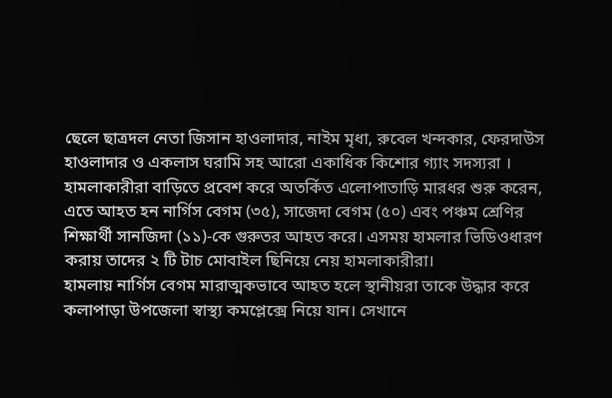ছেলে ছাত্রদল নেতা জিসান হাওলাদার, নাইম মৃধা, রুবেল খন্দকার, ফেরদাউস হাওলাদার ও একলাস ঘরামি সহ আরো একাধিক কিশোর গ্যাং সদস্যরা ।
হামলাকারীরা বাড়িতে প্রবেশ করে অতর্কিত এলোপাতাড়ি মারধর শুরু করেন, এতে আহত হন নার্গিস বেগম (৩৫), সাজেদা বেগম (৫০) এবং পঞ্চম শ্রেণির শিক্ষার্থী সানজিদা (১১)-কে গুরুতর আহত করে। এসময় হামলার ভিডিওধারণ করায় তাদের ২ টি টাচ মোবাইল ছিনিয়ে নেয় হামলাকারীরা।
হামলায় নার্গিস বেগম মারাত্মকভাবে আহত হলে স্থানীয়রা তাকে উদ্ধার করে কলাপাড়া উপজেলা স্বাস্থ্য কমপ্লেক্সে নিয়ে যান। সেখানে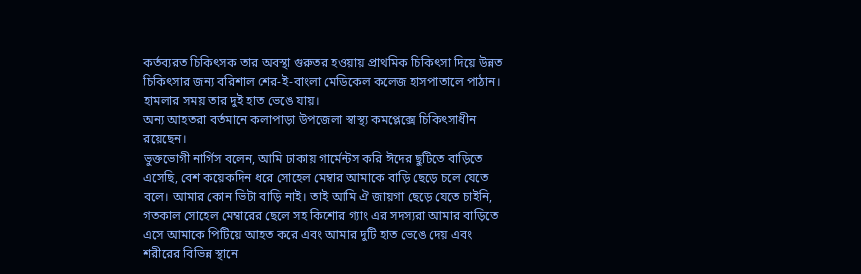কর্তব্যরত চিকিৎসক তার অবস্থা গুরুতর হওয়ায় প্রাথমিক চিকিৎসা দিয়ে উন্নত চিকিৎসার জন্য বরিশাল শের-ই-বাংলা মেডিকেল কলেজ হাসপাতালে পাঠান। হামলার সময় তার দুই হাত ভেঙে যায়।
অন্য আহতরা বর্তমানে কলাপাড়া উপজেলা স্বাস্থ্য কমপ্লেক্সে চিকিৎসাধীন রয়েছেন।
ভুক্তভোগী নার্গিস বলেন, আমি ঢাকায় গার্মেন্টস করি ঈদের ছুটিতে বাড়িতে এসেছি, বেশ কয়েকদিন ধরে সোহেল মেম্বার আমাকে বাড়ি ছেড়ে চলে যেতে বলে। আমার কোন ভিটা বাড়ি নাই। তাই আমি ঐ জায়গা ছেড়ে যেতে চাইনি, গতকাল সোহেল মেম্বারের ছেলে সহ কিশোর গ্যাং এর সদস্যরা আমার বাড়িতে এসে আমাকে পিটিয়ে আহত করে এবং আমার দুটি হাত ভেঙে দেয় এবং শরীরের বিভিন্ন স্থানে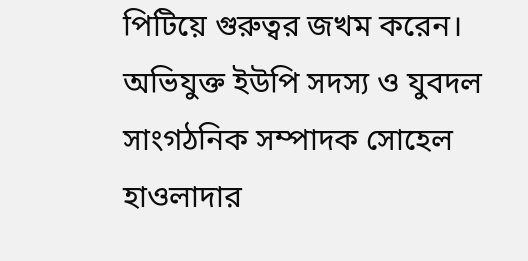পিটিয়ে গুরুত্বর জখম করেন।
অভিযুক্ত ইউপি সদস্য ও যুবদল সাংগঠনিক সম্পাদক সোহেল হাওলাদার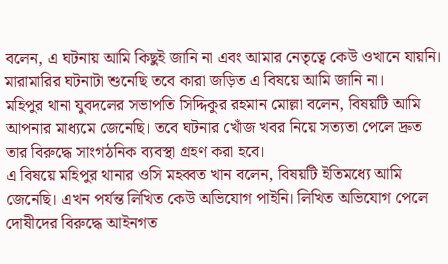বলেন, এ ঘটনায় আমি কিছুই জানি না এবং আমার নেতৃত্বে কেউ ওখানে যায়নি। মারামারির ঘটনাটা শুনেছি তবে কারা জড়িত এ বিষয়ে আমি জানি না।
মহিপুর থানা যুবদলের সভাপতি সিদ্দিকুর রহমান মোল্লা বলেন, বিষয়টি আমি আপনার মাধ্যমে জেনেছি। তবে ঘটনার খোঁজ খবর নিয়ে সত্যতা পেলে দ্রুত তার বিরুদ্ধে সাংগঠনিক ব্যবস্থা গ্রহণ করা হবে।
এ বিষয়ে মহিপুর থানার ওসি মহব্বত খান বলেন, বিষয়টি ইতিমধ্যে আমি জেনেছি। এখন পর্যন্ত লিখিত কেউ অভিযোগ পাইনি। লিখিত অভিযোগ পেলে দোষীদের বিরুদ্ধে আইনগত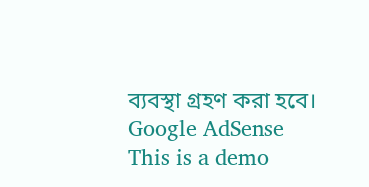ব্যবস্থা গ্রহণ করা হবে।
Google AdSense
This is a demo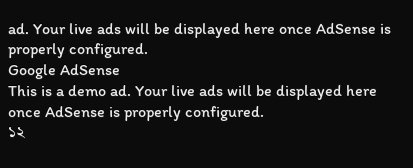ad. Your live ads will be displayed here once AdSense is properly configured.
Google AdSense
This is a demo ad. Your live ads will be displayed here once AdSense is properly configured.
১২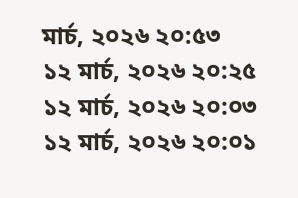মার্চ, ২০২৬ ২০:৫৩
১২ মার্চ, ২০২৬ ২০:২৫
১২ মার্চ, ২০২৬ ২০:০৩
১২ মার্চ, ২০২৬ ২০:০১